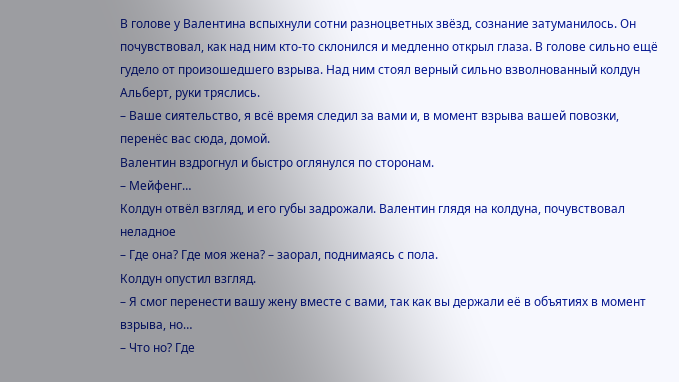В голове у Валентина вспыхнули сотни разноцветных звёзд, сознание затуманилось. Он почувствовал, как над ним кто-то склонился и медленно открыл глаза. В голове сильно ещё гудело от произошедшего взрыва. Над ним стоял верный сильно взволнованный колдун Альберт, руки тряслись.
– Ваше сиятельство, я всё время следил за вами и, в момент взрыва вашей повозки, перенёс вас сюда, домой.
Валентин вздрогнул и быстро оглянулся по сторонам.
– Мейфенг…
Колдун отвёл взгляд, и его губы задрожали. Валентин глядя на колдуна, почувствовал неладное
– Где она? Где моя жена? – заорал, поднимаясь с пола.
Колдун опустил взгляд.
– Я смог перенести вашу жену вместе с вами, так как вы держали её в объятиях в момент взрыва, но…
– Что но? Где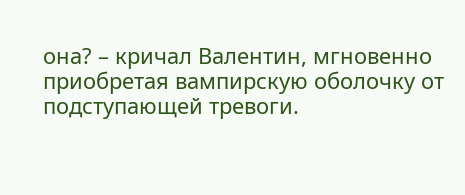она? – кричал Валентин, мгновенно приобретая вампирскую оболочку от подступающей тревоги.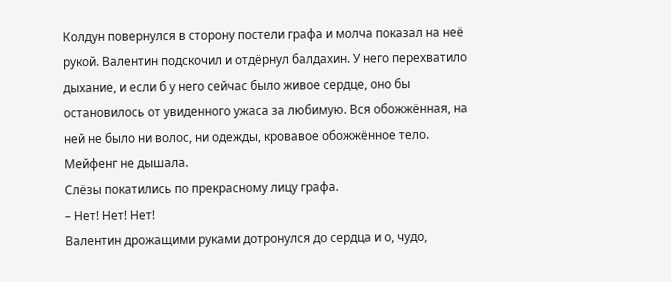Колдун повернулся в сторону постели графа и молча показал на неё рукой. Валентин подскочил и отдёрнул балдахин. У него перехватило дыхание, и если б у него сейчас было живое сердце, оно бы остановилось от увиденного ужаса за любимую. Вся обожжённая, на ней не было ни волос, ни одежды, кровавое обожжённое тело. Мейфенг не дышала.
Слёзы покатились по прекрасному лицу графа.
– Нет! Нет! Нет!
Валентин дрожащими руками дотронулся до сердца и о, чудо,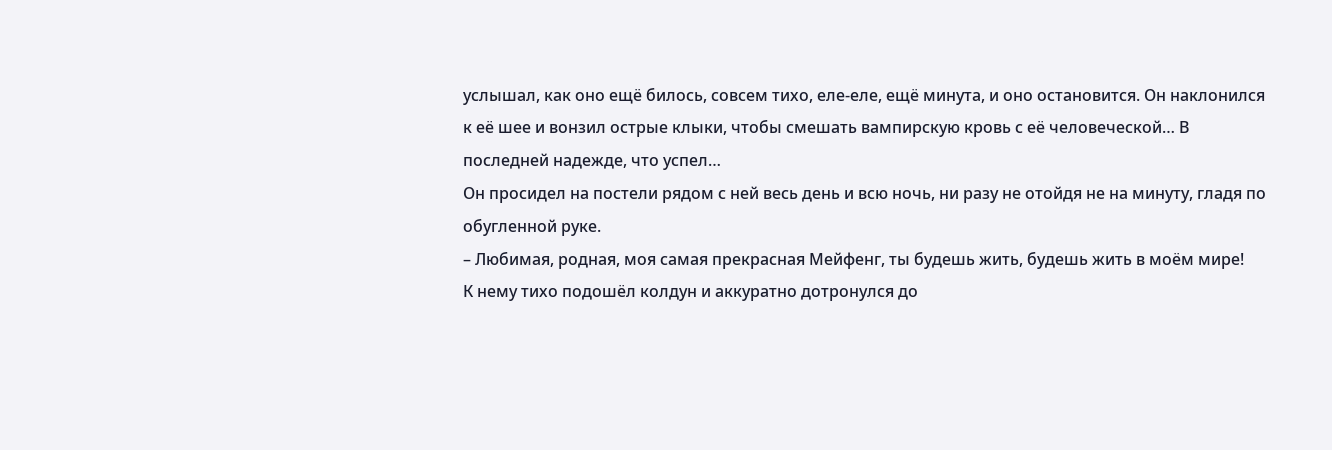услышал, как оно ещё билось, совсем тихо, еле-еле, ещё минута, и оно остановится. Он наклонился к её шее и вонзил острые клыки, чтобы смешать вампирскую кровь с её человеческой… В последней надежде, что успел…
Он просидел на постели рядом с ней весь день и всю ночь, ни разу не отойдя не на минуту, гладя по обугленной руке.
– Любимая, родная, моя самая прекрасная Мейфенг, ты будешь жить, будешь жить в моём мире!
К нему тихо подошёл колдун и аккуратно дотронулся до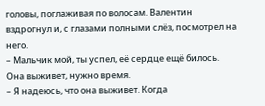головы, поглаживая по волосам. Валентин вздрогнул и, с глазами полными слёз, посмотрел на него.
– Мальчик мой, ты успел, её сердце ещё билось. Она выживет, нужно время.
– Я надеюсь, что она выживет. Когда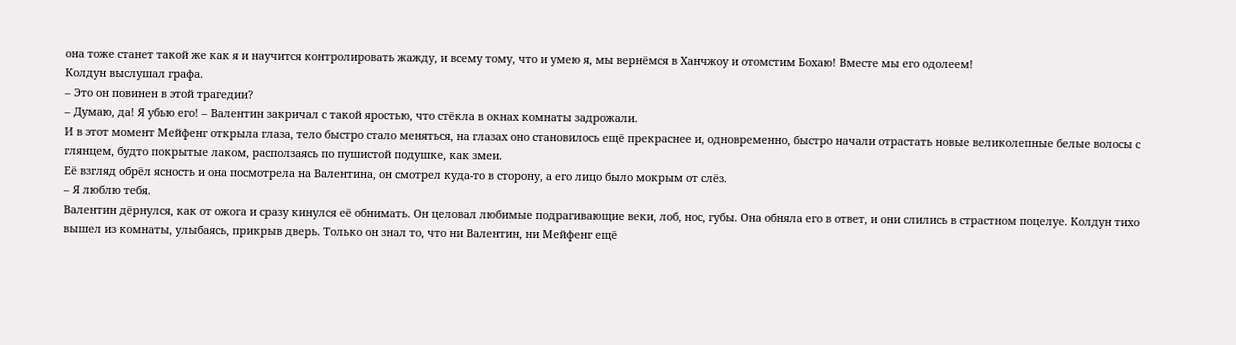она тоже станет такой же как я и научится контролировать жажду, и всему тому, что и умею я, мы вернёмся в Ханчжоу и отомстим Бохаю! Вместе мы его одолеем!
Колдун выслушал графа.
– Это он повинен в этой трагедии?
– Думаю, да! Я убью его! – Валентин закричал с такой яростью, что стёкла в окнах комнаты задрожали.
И в этот момент Мейфенг открыла глаза, тело быстро стало меняться, на глазах оно становилось ещё прекраснее и, одновременно, быстро начали отрастать новые великолепные белые волосы с глянцем, будто покрытые лаком, расползаясь по пушистой подушке, как змеи.
Её взгляд обрёл ясность и она посмотрела на Валентина, он смотрел куда-то в сторону, а его лицо было мокрым от слёз.
– Я люблю тебя.
Валентин дёрнулся, как от ожога и сразу кинулся её обнимать. Он целовал любимые подрагивающие веки, лоб, нос, губы. Она обняла его в ответ, и они слились в страстном поцелуе. Колдун тихо вышел из комнаты, улыбаясь, прикрыв дверь. Только он знал то, что ни Валентин, ни Мейфенг ещё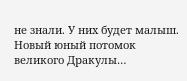не знали. У них будет малыш. Новый юный потомок великого Дракулы…